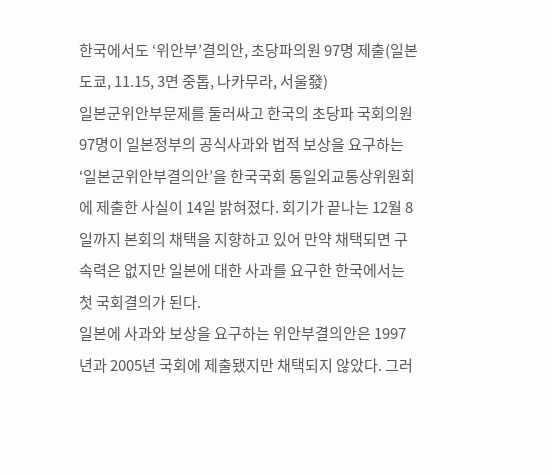한국에서도 ‘위안부’결의안, 초당파의원 97명 제출(일본 도쿄, 11.15, 3면 중톱, 나카무라, 서울發)
일본군위안부문제를 둘러싸고 한국의 초당파 국회의원 97명이 일본정부의 공식사과와 법적 보상을 요구하는 ‘일본군위안부결의안’을 한국국회 통일외교통상위원회에 제출한 사실이 14일 밝혀졌다. 회기가 끝나는 12월 8일까지 본회의 채택을 지향하고 있어 만약 채택되면 구속력은 없지만 일본에 대한 사과를 요구한 한국에서는 첫 국회결의가 된다.
일본에 사과와 보상을 요구하는 위안부결의안은 1997년과 2005년 국회에 제출됐지만 채택되지 않았다. 그러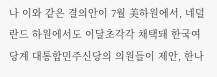나 이와 같은 결의안이 7월 美하원에서, 네덜란드 하원에서도 이달초각각 채택돼 한국여당계 대통합민주신당의 의원들이 제안, 한나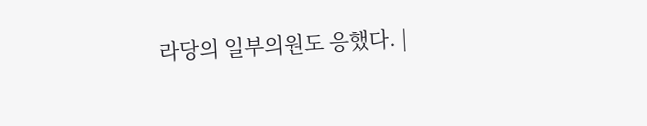라당의 일부의원도 응했다. |